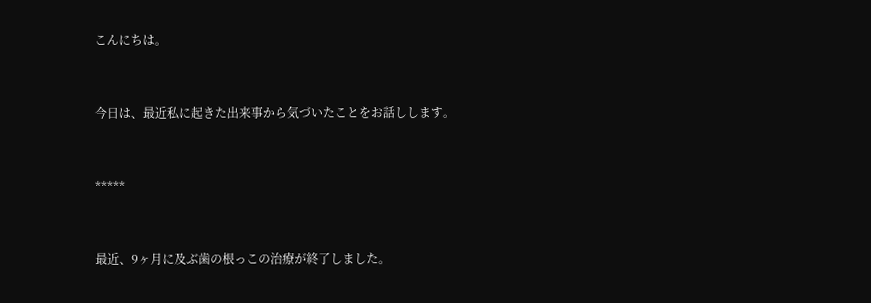こんにちは。


今日は、最近私に起きた出来事から気づいたことをお話しします。


*****


最近、9ヶ月に及ぶ歯の根っこの治療が終了しました。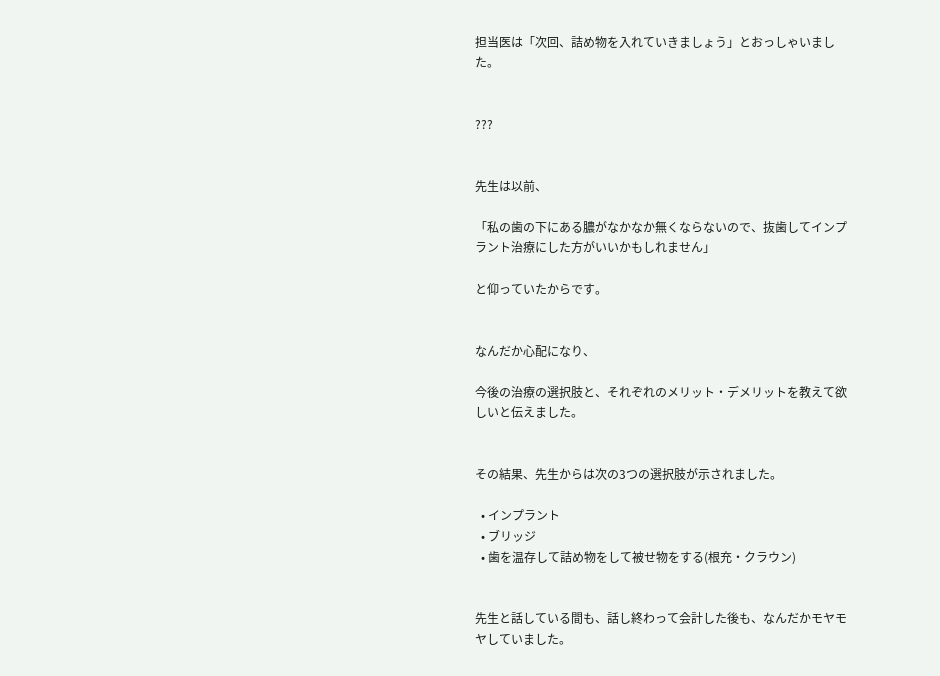担当医は「次回、詰め物を入れていきましょう」とおっしゃいました。


???


先生は以前、

「私の歯の下にある膿がなかなか無くならないので、抜歯してインプラント治療にした方がいいかもしれません」

と仰っていたからです。


なんだか心配になり、

今後の治療の選択肢と、それぞれのメリット・デメリットを教えて欲しいと伝えました。


その結果、先生からは次の3つの選択肢が示されました。

  • インプラント
  • ブリッジ
  • 歯を温存して詰め物をして被せ物をする(根充・クラウン)


先生と話している間も、話し終わって会計した後も、なんだかモヤモヤしていました。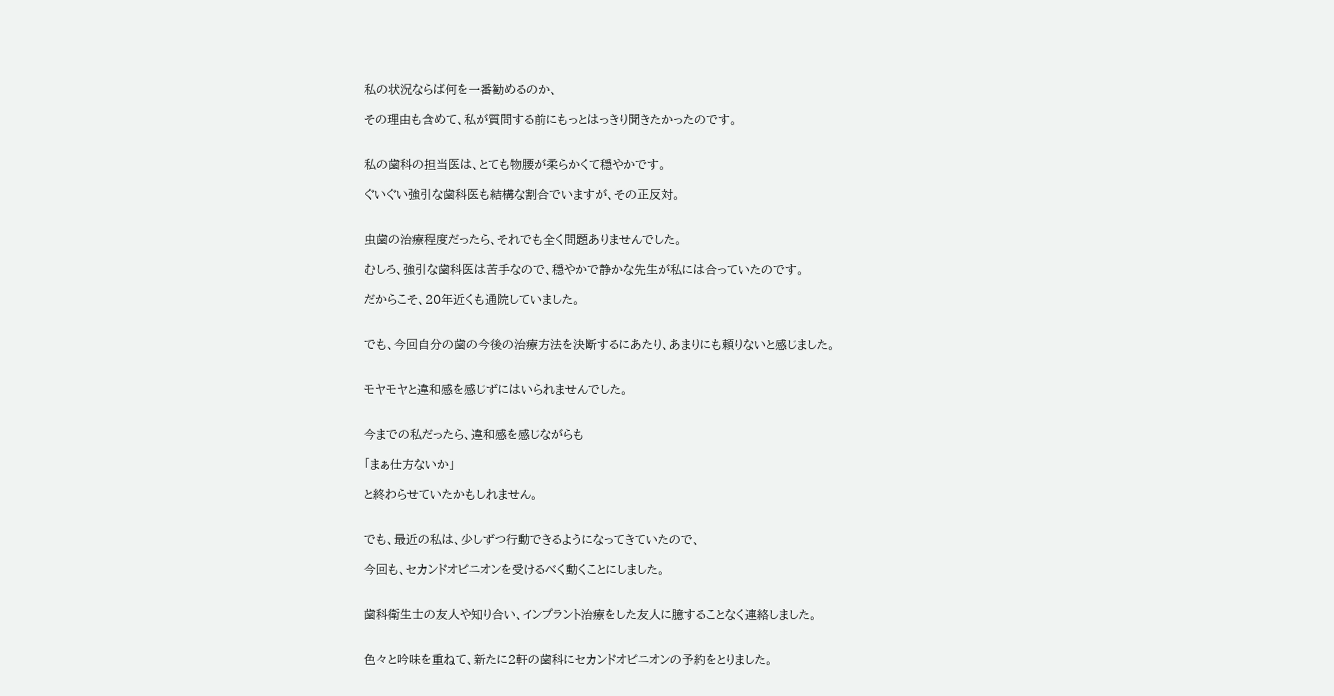私の状況ならば何を一番勧めるのか、

その理由も含めて、私が質問する前にもっとはっきり聞きたかったのです。


私の歯科の担当医は、とても物腰が柔らかくて穏やかです。

ぐいぐい強引な歯科医も結構な割合でいますが、その正反対。


虫歯の治療程度だったら、それでも全く問題ありませんでした。

むしろ、強引な歯科医は苦手なので、穏やかで静かな先生が私には合っていたのです。

だからこそ、20年近くも通院していました。


でも、今回自分の歯の今後の治療方法を決断するにあたり、あまりにも頼りないと感じました。


モヤモヤと違和感を感じずにはいられませんでした。


今までの私だったら、違和感を感じながらも

「まぁ仕方ないか」

と終わらせていたかもしれません。


でも、最近の私は、少しずつ行動できるようになってきていたので、

今回も、セカンドオピニオンを受けるべく動くことにしました。


歯科衛生士の友人や知り合い、インプラント治療をした友人に臆することなく連絡しました。


色々と吟味を重ねて、新たに2軒の歯科にセカンドオピニオンの予約をとりました。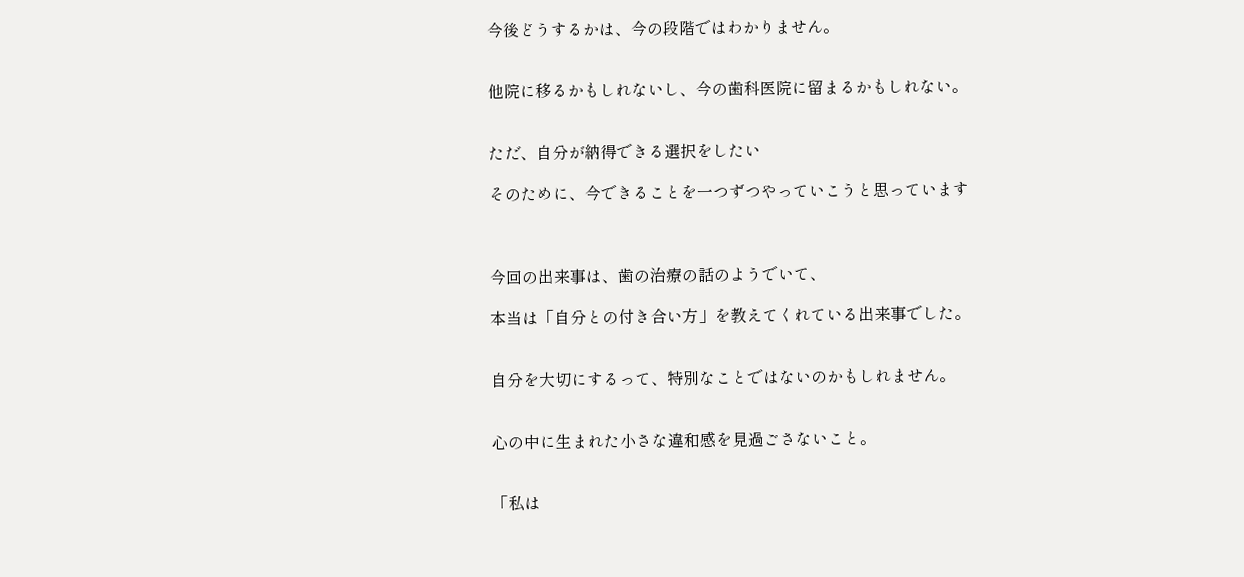今後どうするかは、今の段階ではわかりません。


他院に移るかもしれないし、今の歯科医院に留まるかもしれない。


ただ、自分が納得できる選択をしたい

そのために、今できることを一つずつやっていこうと思っています



今回の出来事は、歯の治療の話のようでいて、

本当は「自分との付き合い方」を教えてくれている出来事でした。


自分を大切にするって、特別なことではないのかもしれません。


心の中に生まれた小さな違和感を見過ごさないこと。


「私は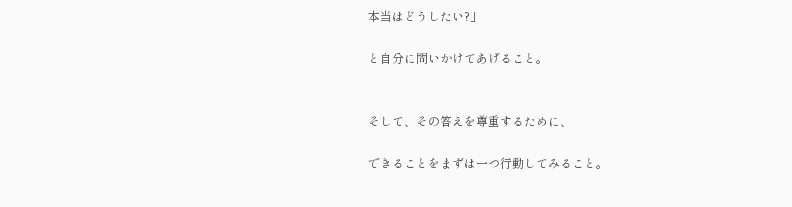本当はどうしたい?」

と自分に問いかけてあげること。


そして、その答えを尊重するために、

できることをまずは一つ行動してみること。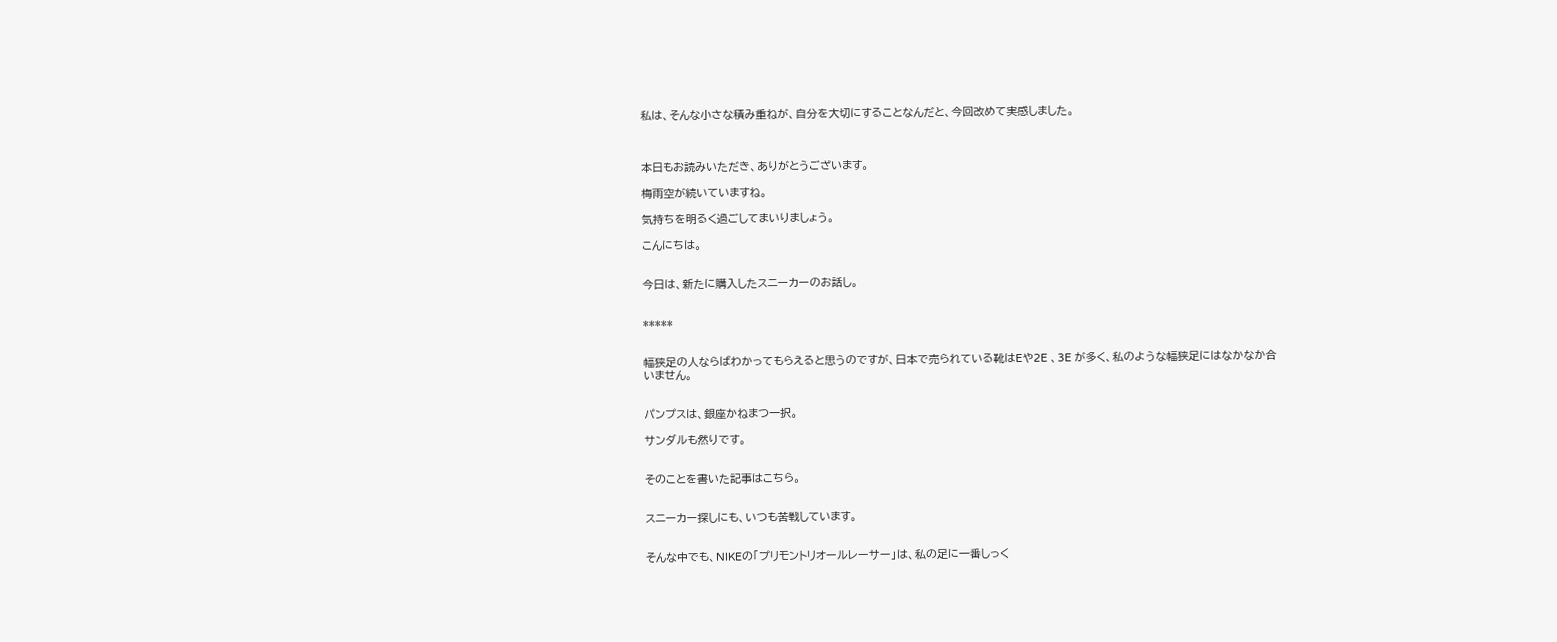私は、そんな小さな積み重ねが、自分を大切にすることなんだと、今回改めて実感しました。



本日もお読みいただき、ありがとうございます。

梅雨空が続いていますね。

気持ちを明るく過ごしてまいりましょう。

こんにちは。


今日は、新たに購入したスニーカーのお話し。


*****


幅狭足の人ならばわかってもらえると思うのですが、日本で売られている靴はEや2E 、3E が多く、私のような幅狭足にはなかなか合いません。


パンプスは、銀座かねまつ一択。

サンダルも然りです。


そのことを書いた記事はこちら。


スニーカー探しにも、いつも苦戦しています。


そんな中でも、NIKEの「プリモントリオールレーサー」は、私の足に一番しっく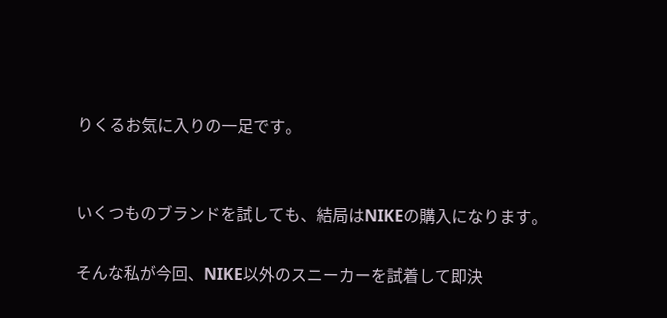りくるお気に入りの一足です。


いくつものブランドを試しても、結局はNIKEの購入になります。

そんな私が今回、NIKE以外のスニーカーを試着して即決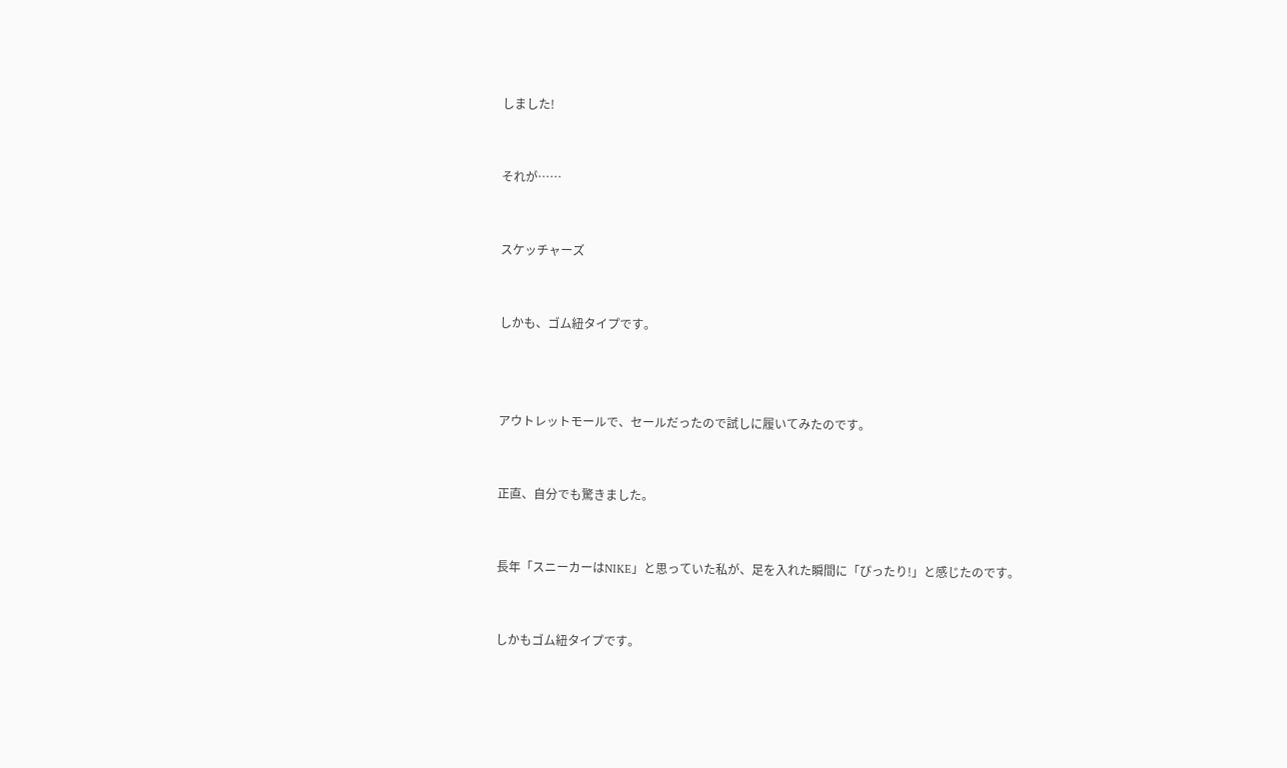しました!


それが……


スケッチャーズ


しかも、ゴム紐タイプです。



アウトレットモールで、セールだったので試しに履いてみたのです。


正直、自分でも驚きました。


長年「スニーカーはNIKE」と思っていた私が、足を入れた瞬間に「ぴったり!」と感じたのです。


しかもゴム紐タイプです。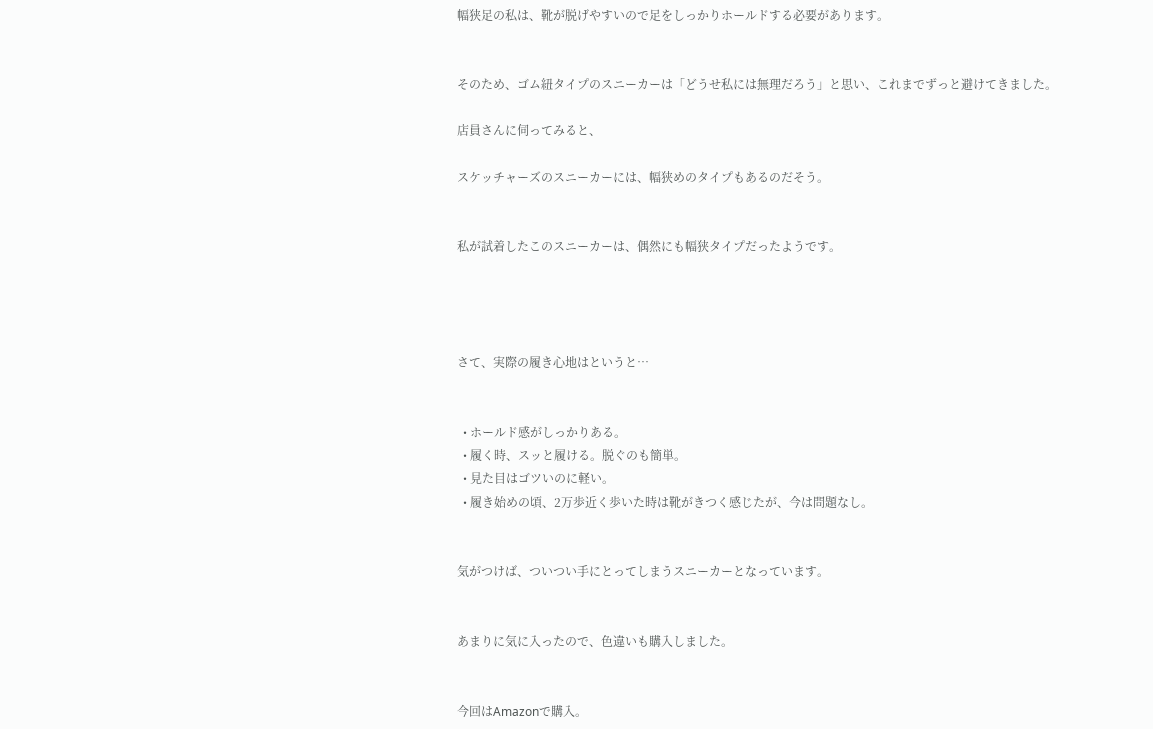幅狭足の私は、靴が脱げやすいので足をしっかりホールドする必要があります。


そのため、ゴム紐タイプのスニーカーは「どうせ私には無理だろう」と思い、これまでずっと避けてきました。

店員さんに伺ってみると、

スケッチャーズのスニーカーには、幅狭めのタイプもあるのだそう。


私が試着したこのスニーカーは、偶然にも幅狭タイプだったようです。




さて、実際の履き心地はというと…


  • ホールド感がしっかりある。
  • 履く時、スッと履ける。脱ぐのも簡単。
  • 見た目はゴツいのに軽い。
  • 履き始めの頃、2万歩近く歩いた時は靴がきつく感じたが、今は問題なし。


気がつけば、ついつい手にとってしまうスニーカーとなっています。


あまりに気に入ったので、色違いも購入しました。


今回はAmazonで購入。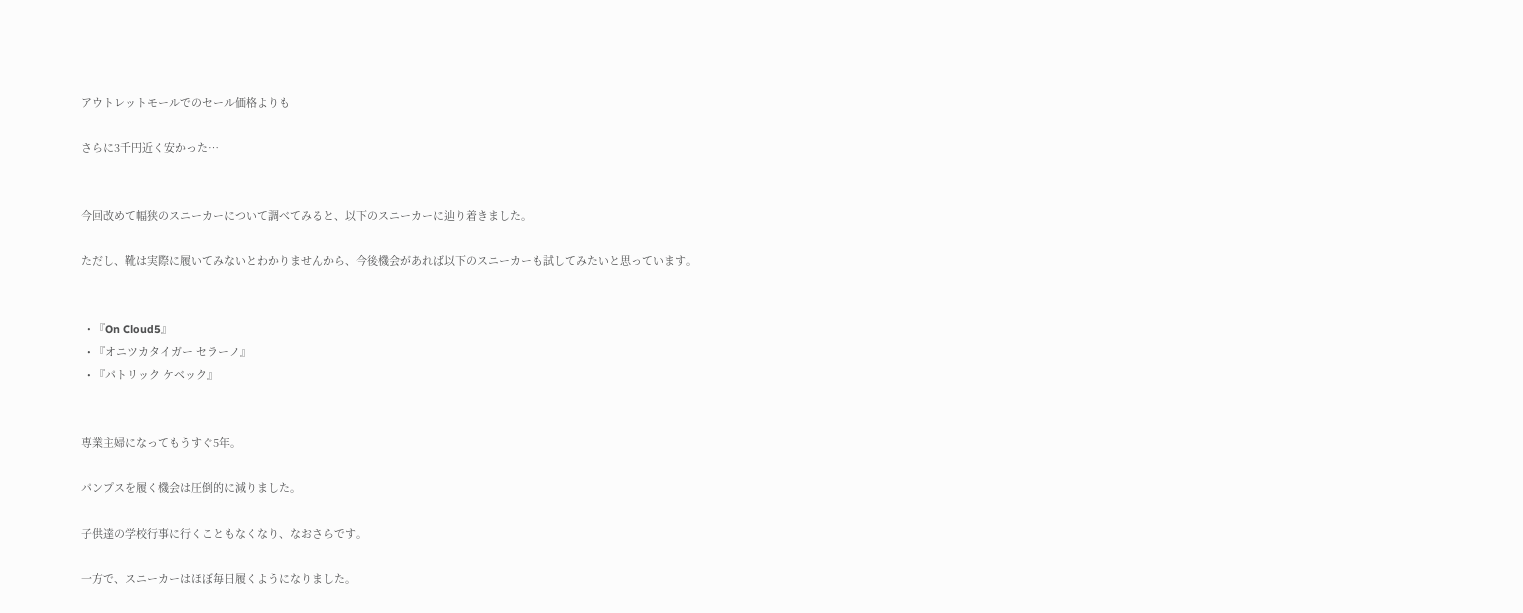アウトレットモールでのセール価格よりも

さらに3千円近く安かった…


今回改めて幅狭のスニーカーについて調べてみると、以下のスニーカーに辿り着きました。

ただし、靴は実際に履いてみないとわかりませんから、今後機会があれば以下のスニーカーも試してみたいと思っています。


  • 『On Cloud5』
  • 『オニツカタイガー セラーノ』
  • 『パトリック ケベック』


専業主婦になってもうすぐ5年。

パンプスを履く機会は圧倒的に減りました。

子供達の学校行事に行くこともなくなり、なおさらです。

一方で、スニーカーはほぼ毎日履くようになりました。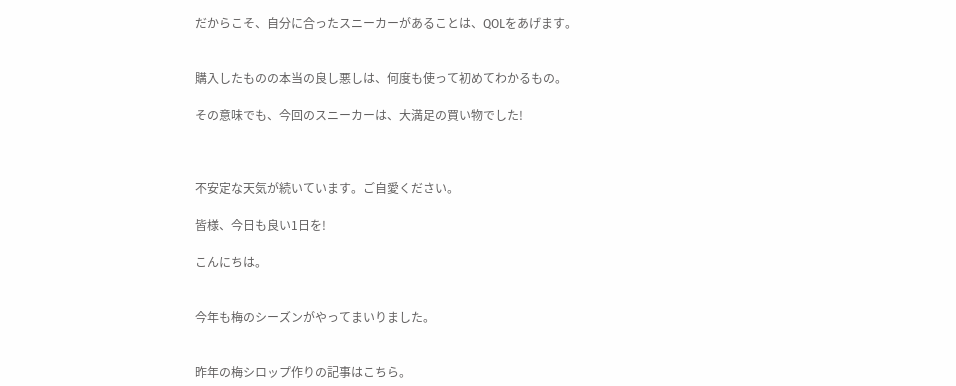だからこそ、自分に合ったスニーカーがあることは、QOLをあげます。


購入したものの本当の良し悪しは、何度も使って初めてわかるもの。

その意味でも、今回のスニーカーは、大満足の買い物でした!



不安定な天気が続いています。ご自愛ください。

皆様、今日も良い1日を!

こんにちは。


今年も梅のシーズンがやってまいりました。


昨年の梅シロップ作りの記事はこちら。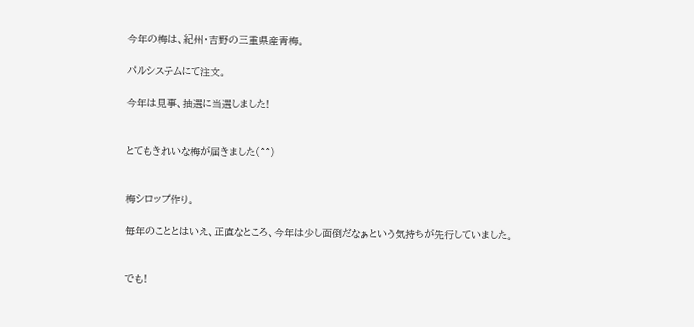今年の梅は、紀州・吉野の三重県産青梅。

パルシステムにて注文。

今年は見事、抽選に当選しました!


とてもきれいな梅が届きました(^^)


梅シロップ作り。

毎年のこととはいえ、正直なところ、今年は少し面倒だなぁという気持ちが先行していました。


でも!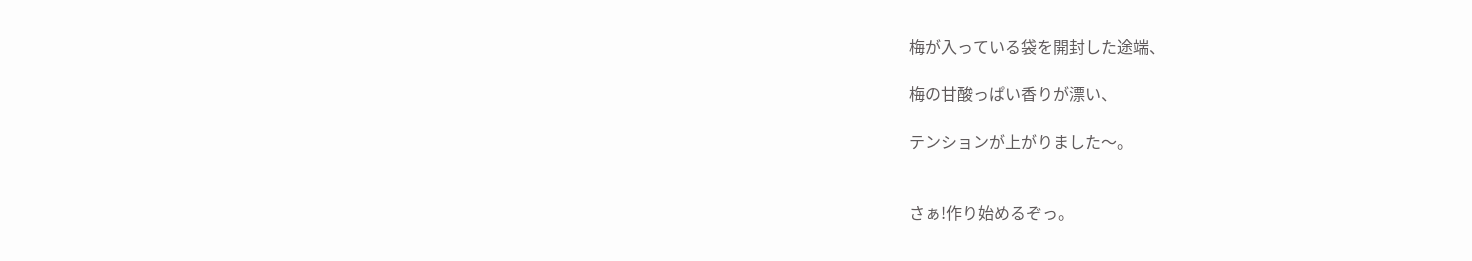梅が入っている袋を開封した途端、

梅の甘酸っぱい香りが漂い、

テンションが上がりました〜。


さぁ!作り始めるぞっ。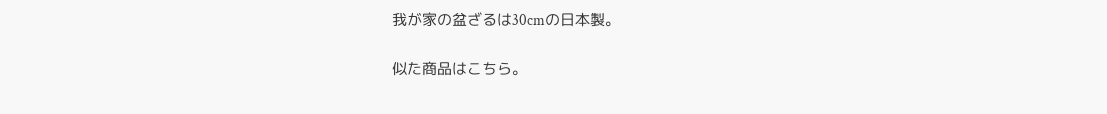我が家の盆ざるは30cmの日本製。

似た商品はこちら。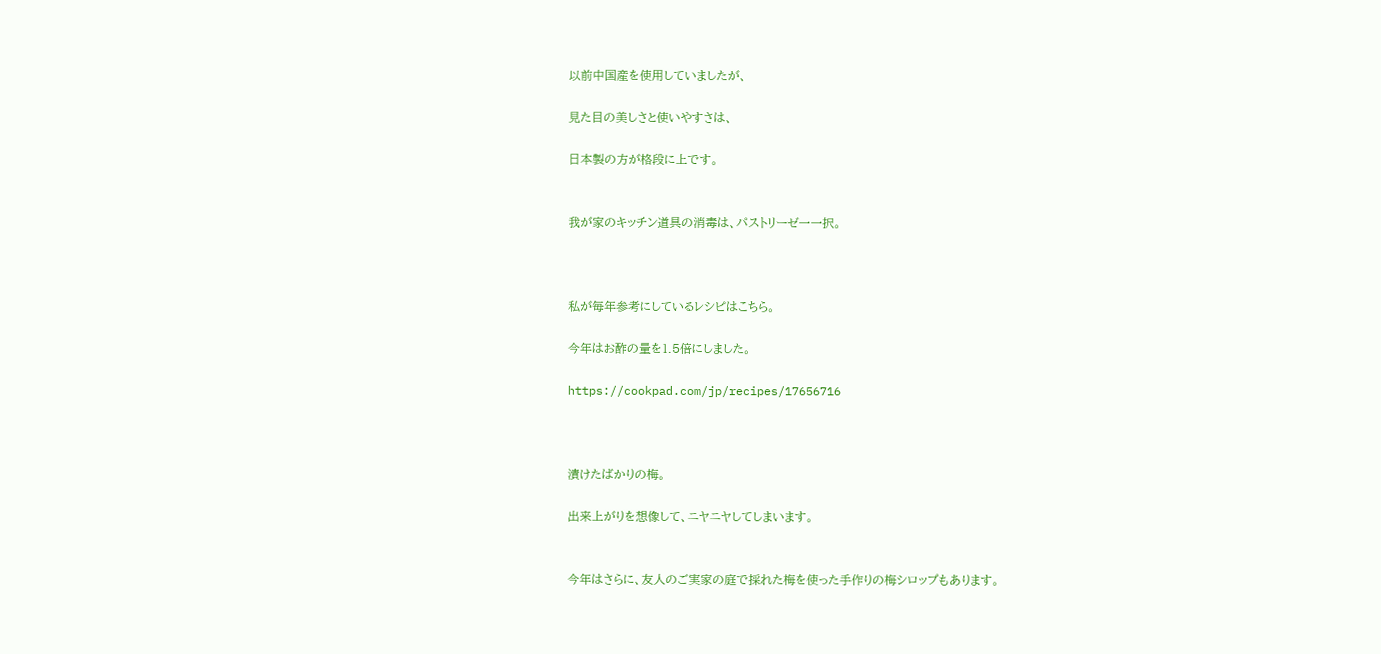以前中国産を使用していましたが、

見た目の美しさと使いやすさは、

日本製の方が格段に上です。


我が家のキッチン道具の消毒は、パストリーゼ一一択。



私が毎年参考にしているレシピはこちら。

今年はお酢の量を1.5倍にしました。

https://cookpad.com/jp/recipes/17656716



漬けたばかりの梅。

出来上がりを想像して、ニヤニヤしてしまいます。


今年はさらに、友人のご実家の庭で採れた梅を使った手作りの梅シロップもあります。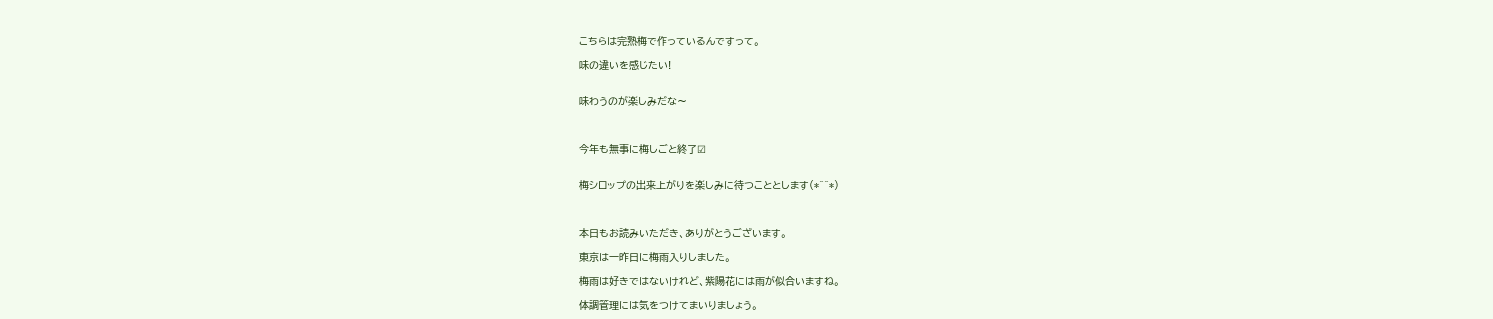こちらは完熟梅で作っているんですって。

味の違いを感じたい!


味わうのが楽しみだな〜



今年も無事に梅しごと終了☑


梅シロップの出来上がりを楽しみに待つこととします(*^^*)



本日もお読みいただき、ありがとうございます。

東京は一昨日に梅雨入りしました。

梅雨は好きではないけれど、紫陽花には雨が似合いますね。

体調管理には気をつけてまいりましょう。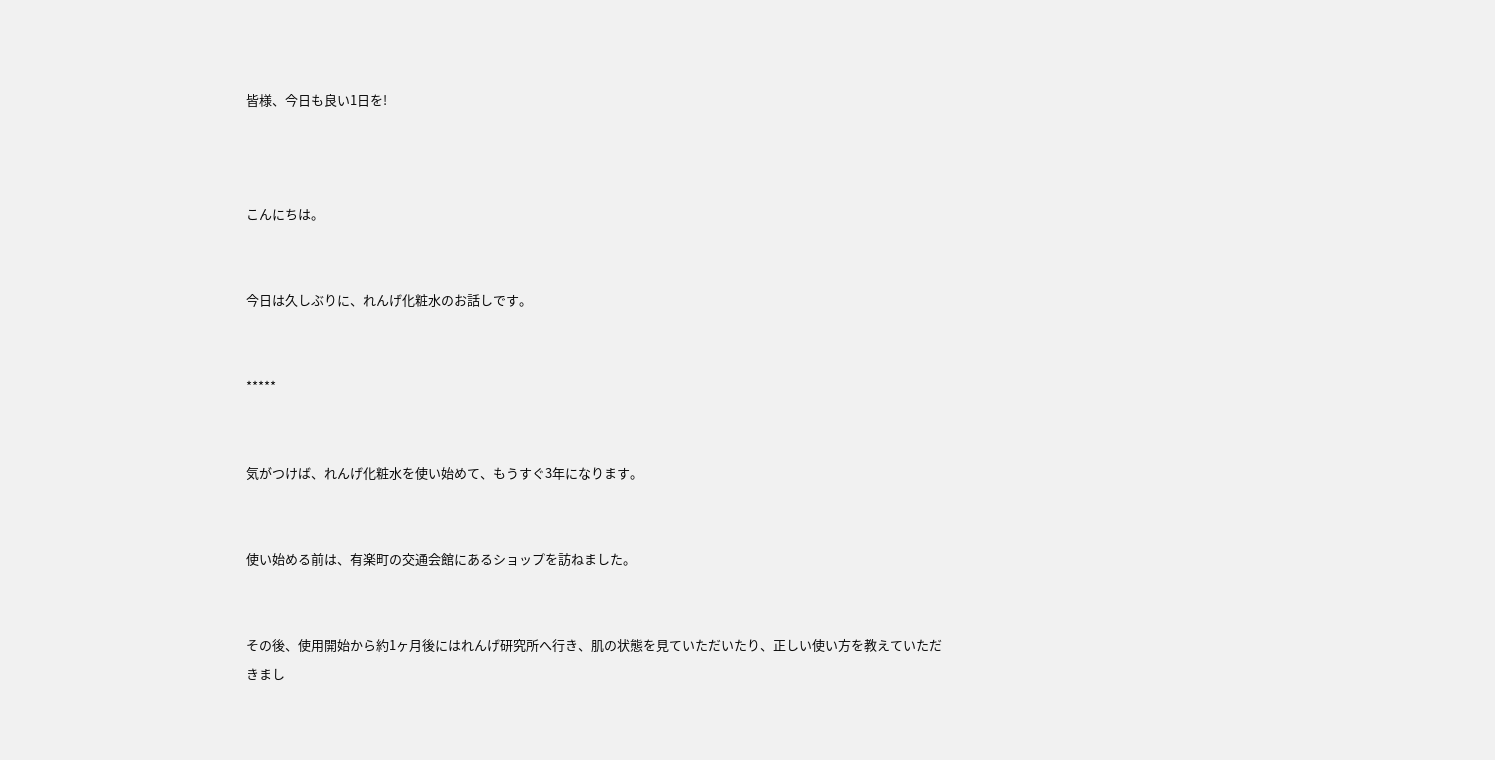皆様、今日も良い1日を!



こんにちは。


今日は久しぶりに、れんげ化粧水のお話しです。


*****


気がつけば、れんげ化粧水を使い始めて、もうすぐ3年になります。


使い始める前は、有楽町の交通会館にあるショップを訪ねました。


その後、使用開始から約1ヶ月後にはれんげ研究所へ行き、肌の状態を見ていただいたり、正しい使い方を教えていただきまし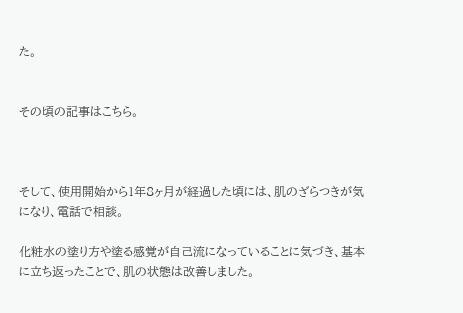た。


その頃の記事はこちら。



そして、使用開始から1年8ヶ月が経過した頃には、肌のざらつきが気になり、電話で相談。

化粧水の塗り方や塗る感覚が自己流になっていることに気づき、基本に立ち返ったことで、肌の状態は改善しました。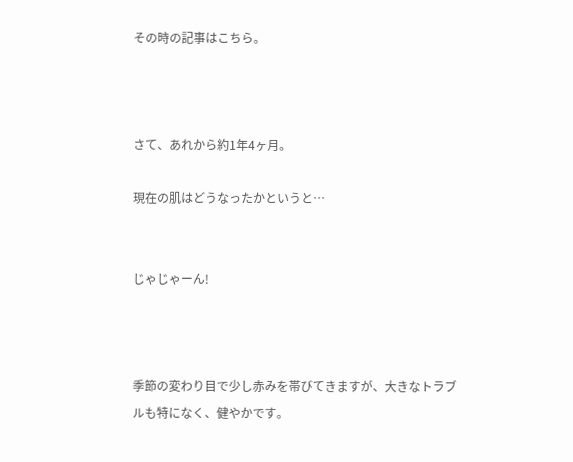その時の記事はこちら。



さて、あれから約1年4ヶ月。

現在の肌はどうなったかというと…


じゃじゃーん!



季節の変わり目で少し赤みを帯びてきますが、大きなトラブルも特になく、健やかです。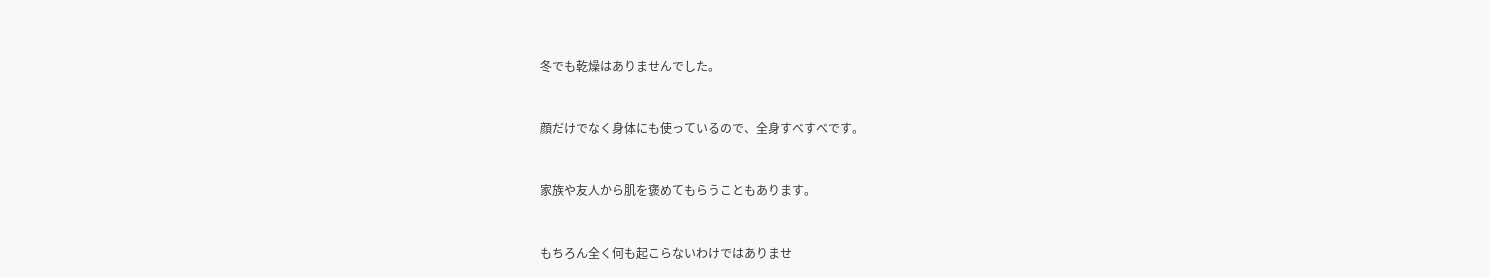冬でも乾燥はありませんでした。


顔だけでなく身体にも使っているので、全身すべすべです。


家族や友人から肌を褒めてもらうこともあります。


もちろん全く何も起こらないわけではありませ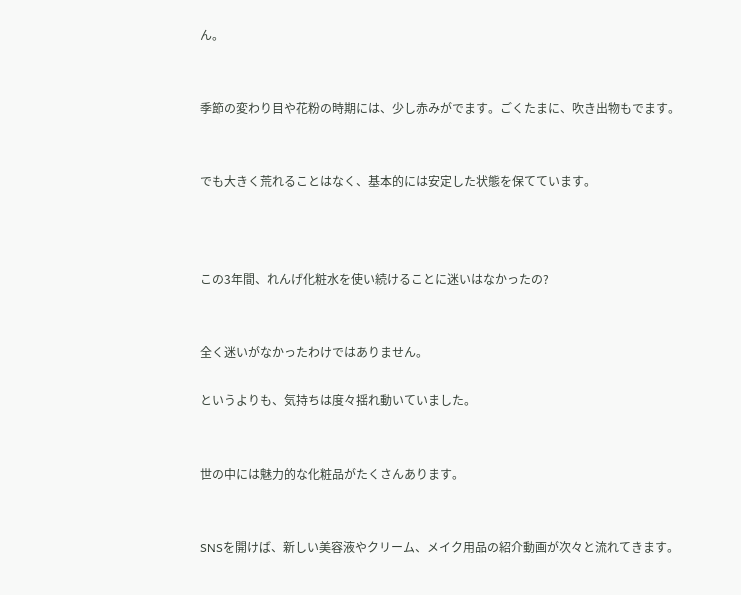ん。


季節の変わり目や花粉の時期には、少し赤みがでます。ごくたまに、吹き出物もでます。


でも大きく荒れることはなく、基本的には安定した状態を保てています。



この3年間、れんげ化粧水を使い続けることに迷いはなかったの?


全く迷いがなかったわけではありません。

というよりも、気持ちは度々揺れ動いていました。


世の中には魅力的な化粧品がたくさんあります。


SNSを開けば、新しい美容液やクリーム、メイク用品の紹介動画が次々と流れてきます。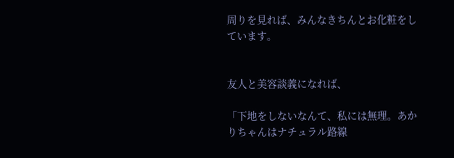周りを見れば、みんなきちんとお化粧をしています。


友人と美容談義になれば、

「下地をしないなんて、私には無理。あかりちゃんはナチュラル路線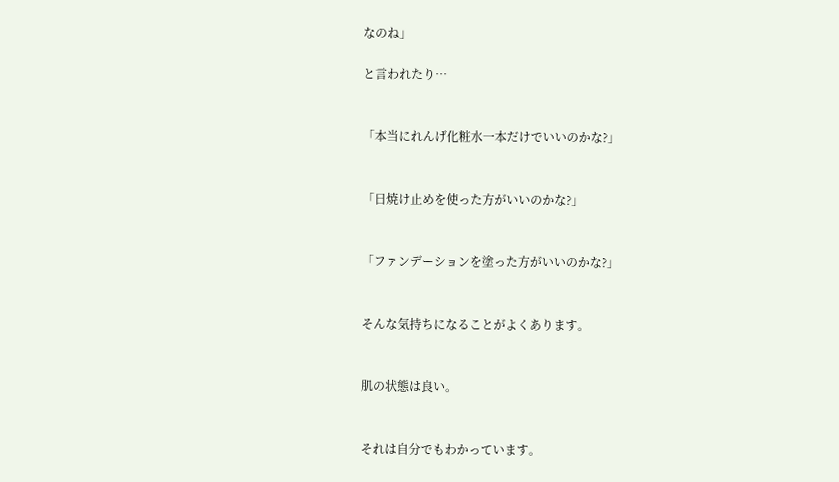なのね」

と言われたり…


「本当にれんげ化粧水一本だけでいいのかな?」


「日焼け止めを使った方がいいのかな?」


「ファンデーションを塗った方がいいのかな?」


そんな気持ちになることがよくあります。


肌の状態は良い。


それは自分でもわかっています。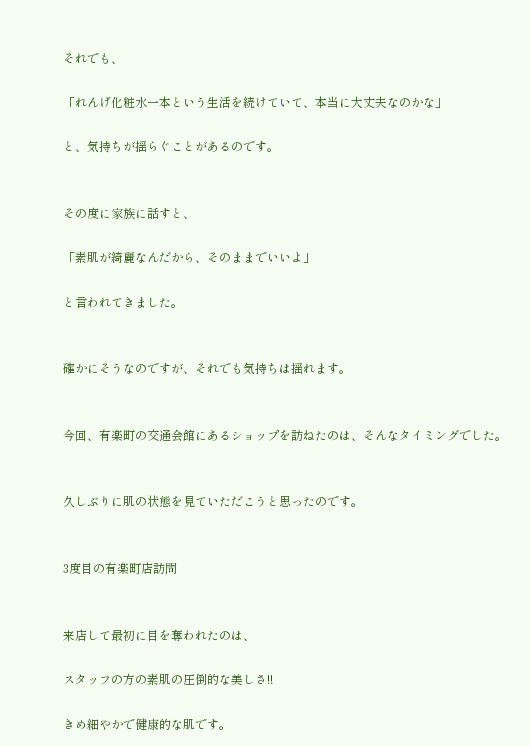それでも、

「れんげ化粧水一本という生活を続けていて、本当に大丈夫なのかな」

と、気持ちが揺らぐことがあるのです。


その度に家族に話すと、

「素肌が綺麗なんだから、そのままでいいよ」

と言われてきました。


確かにそうなのですが、それでも気持ちは揺れます。


今回、有楽町の交通会館にあるショップを訪ねたのは、そんなタイミングでした。


久しぶりに肌の状態を見ていただこうと思ったのです。


3度目の有楽町店訪問


来店して最初に目を奪われたのは、

スタッフの方の素肌の圧倒的な美しさ!!

きめ細やかで健康的な肌です。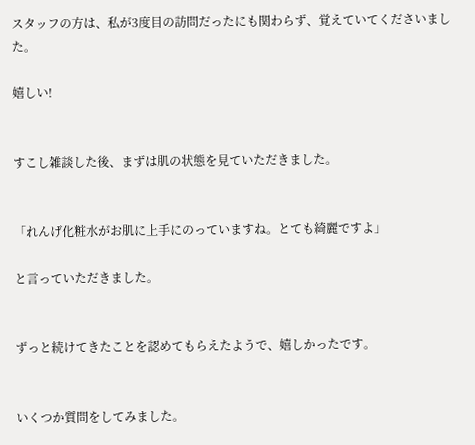スタッフの方は、私が3度目の訪問だったにも関わらず、覚えていてくださいました。

嬉しい!


すこし雑談した後、まずは肌の状態を見ていただきました。


「れんげ化粧水がお肌に上手にのっていますね。とても綺麗ですよ」

と言っていただきました。


ずっと続けてきたことを認めてもらえたようで、嬉しかったです。


いくつか質問をしてみました。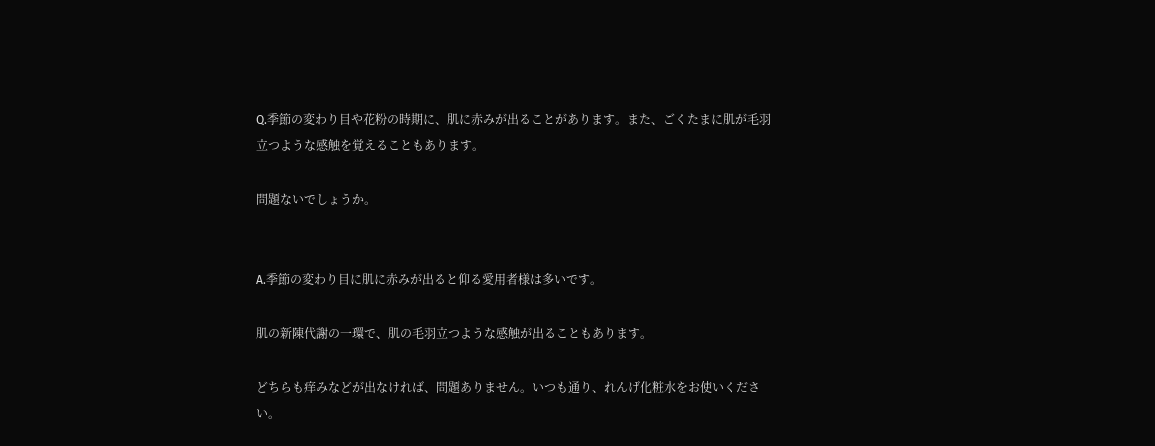Q.季節の変わり目や花粉の時期に、肌に赤みが出ることがあります。また、ごくたまに肌が毛羽立つような感触を覚えることもあります。

問題ないでしょうか。


A.季節の変わり目に肌に赤みが出ると仰る愛用者様は多いです。

肌の新陳代謝の一環で、肌の毛羽立つような感触が出ることもあります。

どちらも痒みなどが出なければ、問題ありません。いつも通り、れんげ化粧水をお使いください。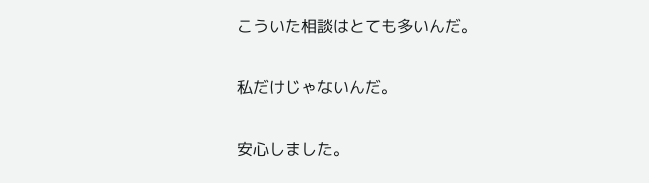こういた相談はとても多いんだ。

私だけじゃないんだ。

安心しました。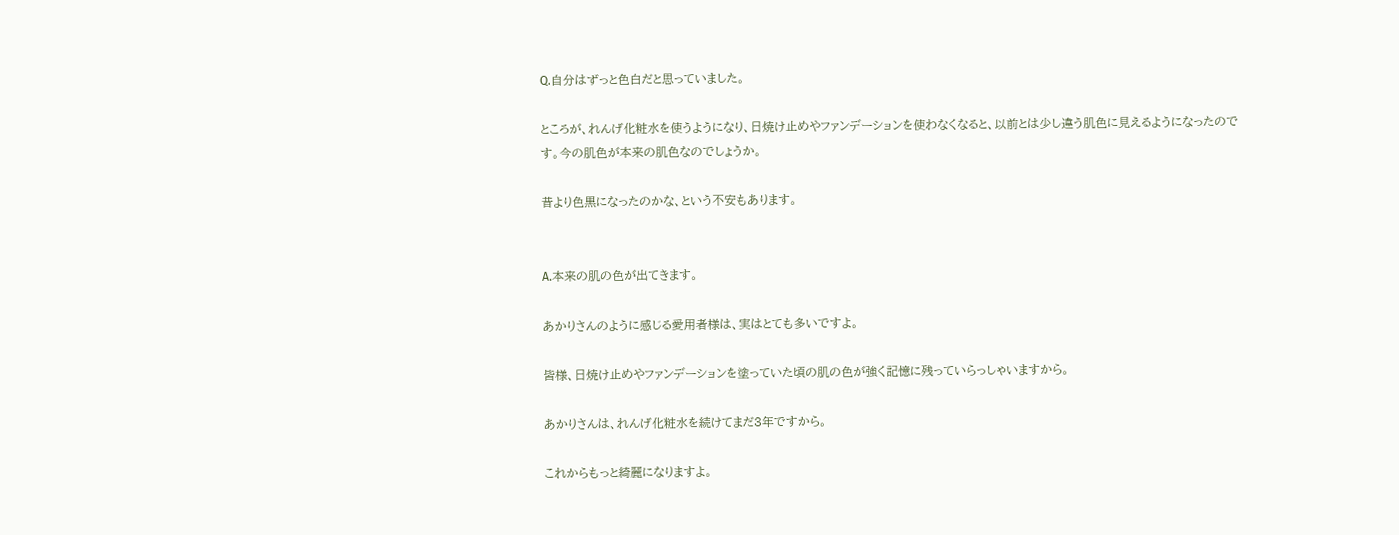Q.自分はずっと色白だと思っていました。

ところが、れんげ化粧水を使うようになり、日焼け止めやファンデーションを使わなくなると、以前とは少し違う肌色に見えるようになったのです。今の肌色が本来の肌色なのでしょうか。

昔より色黒になったのかな、という不安もあります。


A.本来の肌の色が出てきます。

あかりさんのように感じる愛用者様は、実はとても多いですよ。

皆様、日焼け止めやファンデーションを塗っていた頃の肌の色が強く記憶に残っていらっしゃいますから。

あかりさんは、れんげ化粧水を続けてまだ3年ですから。

これからもっと綺麗になりますよ。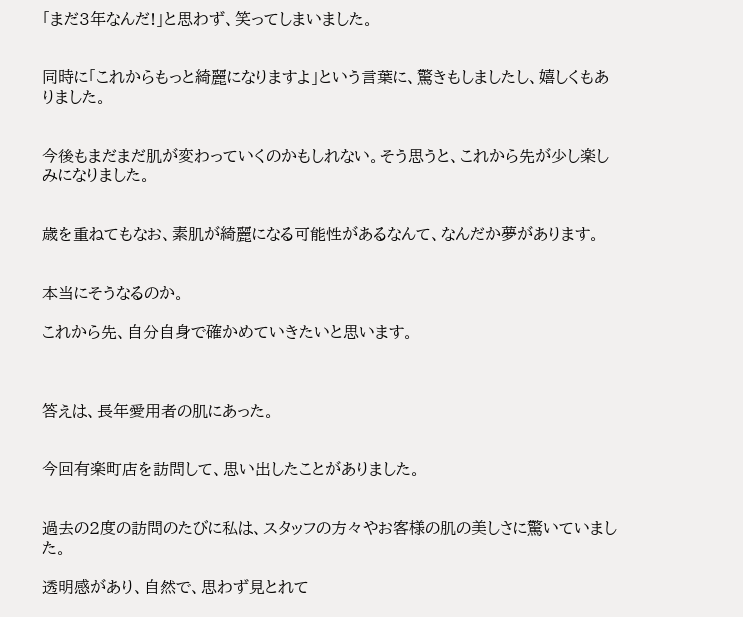「まだ3年なんだ!」と思わず、笑ってしまいました。


同時に「これからもっと綺麗になりますよ」という言葉に、驚きもしましたし、嬉しくもありました。


今後もまだまだ肌が変わっていくのかもしれない。そう思うと、これから先が少し楽しみになりました。


歳を重ねてもなお、素肌が綺麗になる可能性があるなんて、なんだか夢があります。


本当にそうなるのか。

これから先、自分自身で確かめていきたいと思います。



答えは、長年愛用者の肌にあった。


今回有楽町店を訪問して、思い出したことがありました。


過去の2度の訪問のたびに私は、スタッフの方々やお客様の肌の美しさに驚いていました。

透明感があり、自然で、思わず見とれて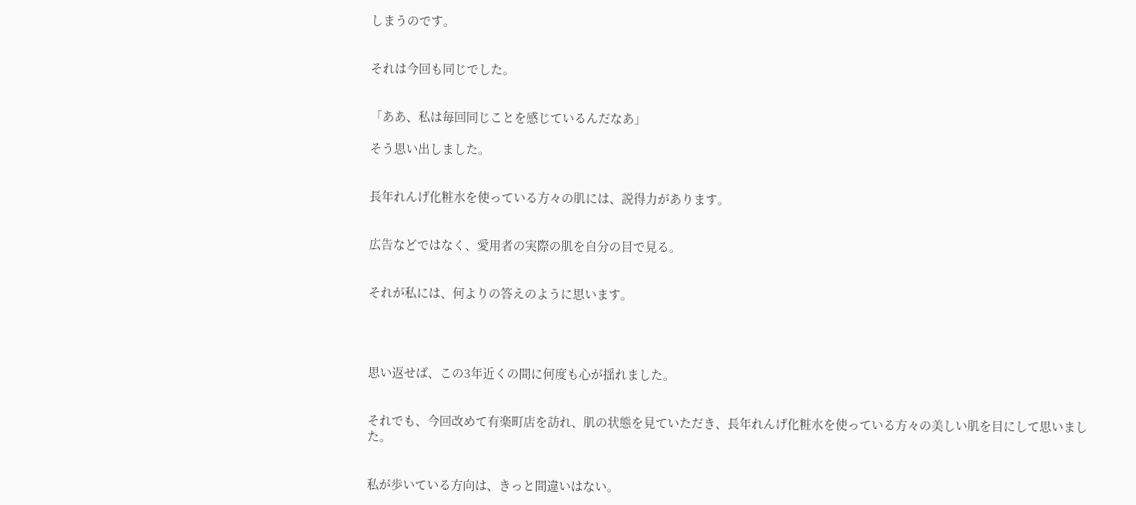しまうのです。


それは今回も同じでした。


「ああ、私は毎回同じことを感じているんだなあ」

そう思い出しました。


長年れんげ化粧水を使っている方々の肌には、説得力があります。


広告などではなく、愛用者の実際の肌を自分の目で見る。


それが私には、何よりの答えのように思います。




思い返せば、この3年近くの間に何度も心が揺れました。


それでも、今回改めて有楽町店を訪れ、肌の状態を見ていただき、長年れんげ化粧水を使っている方々の美しい肌を目にして思いました。


私が歩いている方向は、きっと間違いはない。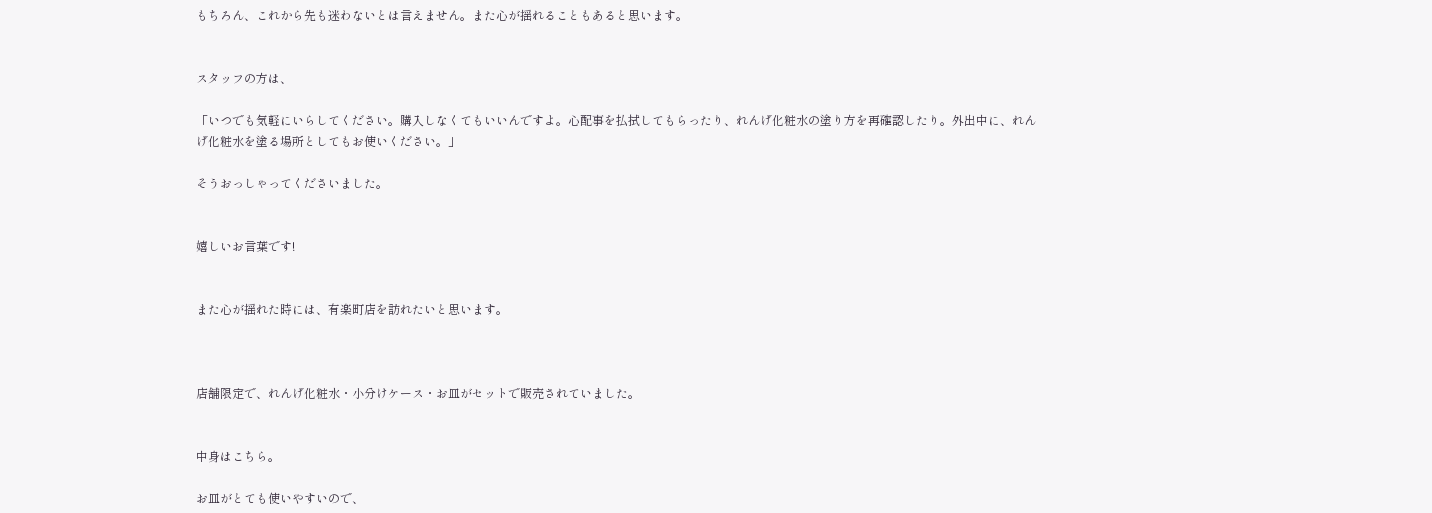もちろん、これから先も迷わないとは言えません。また心が揺れることもあると思います。


スタッフの方は、

「いつでも気軽にいらしてください。購入しなくてもいいんですよ。心配事を払拭してもらったり、れんげ化粧水の塗り方を再確認したり。外出中に、れんげ化粧水を塗る場所としてもお使いください。」

そうおっしゃってくださいました。


嬉しいお言葉です!


また心が揺れた時には、有楽町店を訪れたいと思います。



店舗限定で、れんげ化粧水・小分けケース・お皿がセットで販売されていました。


中身はこちら。

お皿がとても使いやすいので、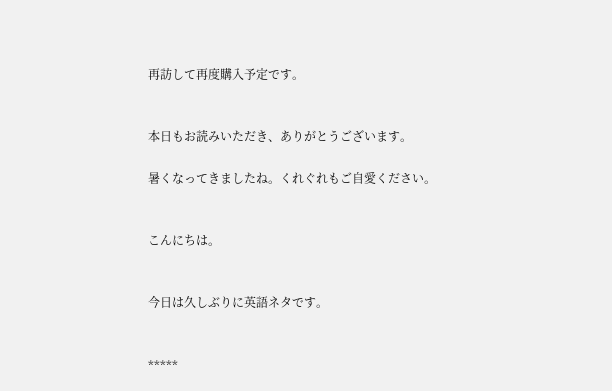再訪して再度購入予定です。


本日もお読みいただき、ありがとうございます。

暑くなってきましたね。くれぐれもご自愛ください。


こんにちは。


今日は久しぶりに英語ネタです。


*****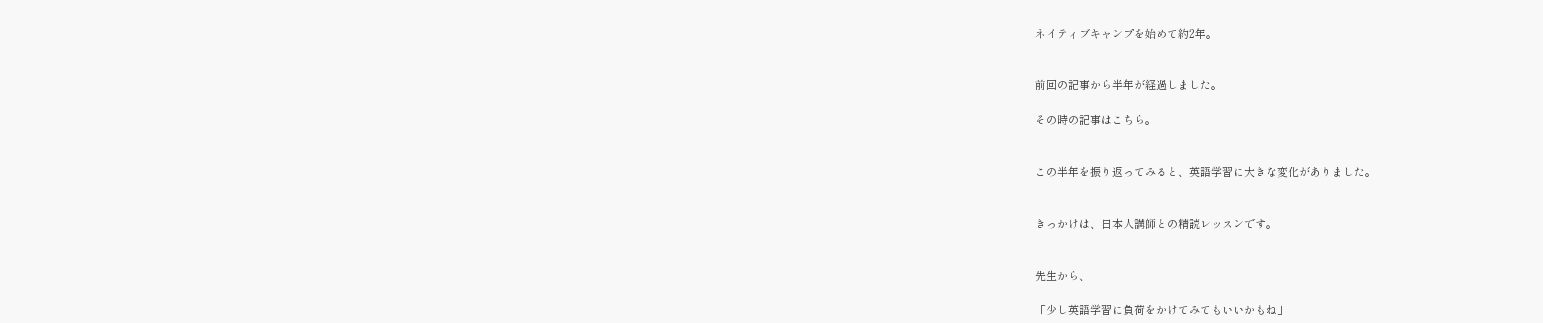ネイティブキャンプを始めて約2年。


前回の記事から半年が経過しました。

その時の記事はこちら。


この半年を振り返ってみると、英語学習に大きな変化がありました。


きっかけは、日本人講師との精読レッスンです。


先生から、

「少し英語学習に負荷をかけてみてもいいかもね」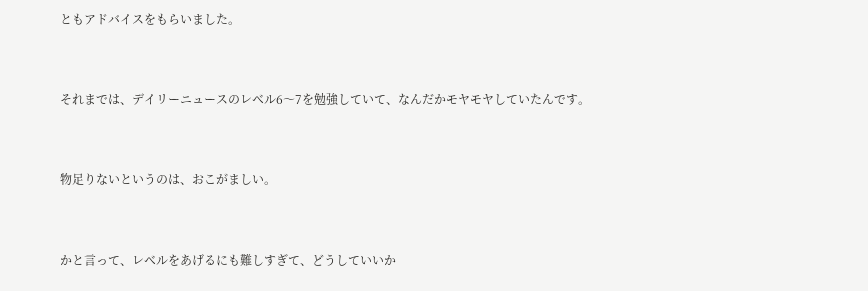ともアドバイスをもらいました。


それまでは、デイリーニュースのレベル6〜7を勉強していて、なんだかモヤモヤしていたんです。


物足りないというのは、おこがましい。


かと言って、レベルをあげるにも難しすぎて、どうしていいか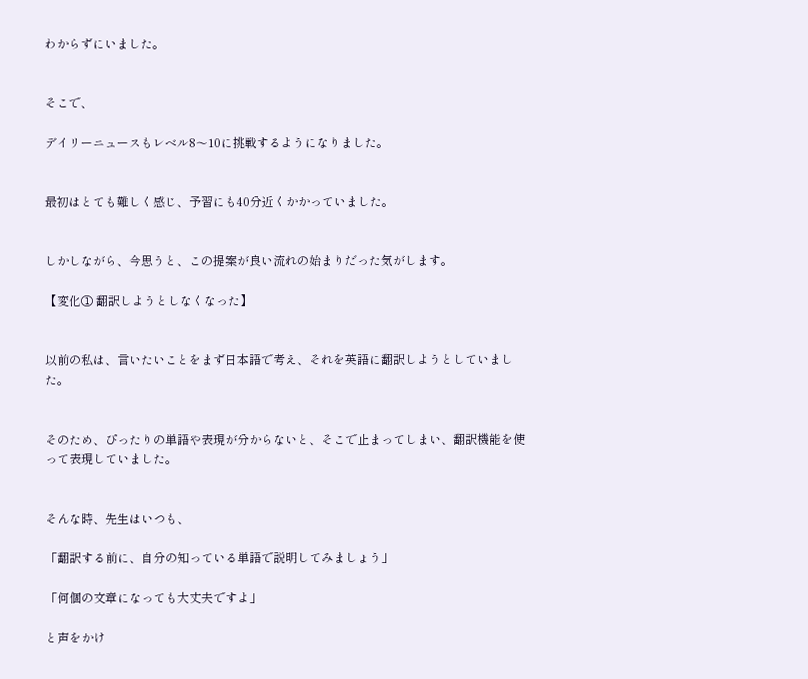わからずにいました。


そこで、

デイリーニュースもレベル8〜10に挑戦するようになりました。


最初はとても難しく感じ、予習にも40分近くかかっていました。


しかしながら、今思うと、この提案が良い流れの始まりだった気がします。

【変化① 翻訳しようとしなくなった】


以前の私は、言いたいことをまず日本語で考え、それを英語に翻訳しようとしていました。


そのため、ぴったりの単語や表現が分からないと、そこで止まってしまい、翻訳機能を使って表現していました。


そんな時、先生はいつも、

「翻訳する前に、自分の知っている単語で説明してみましょう」

「何個の文章になっても大丈夫ですよ」

と声をかけ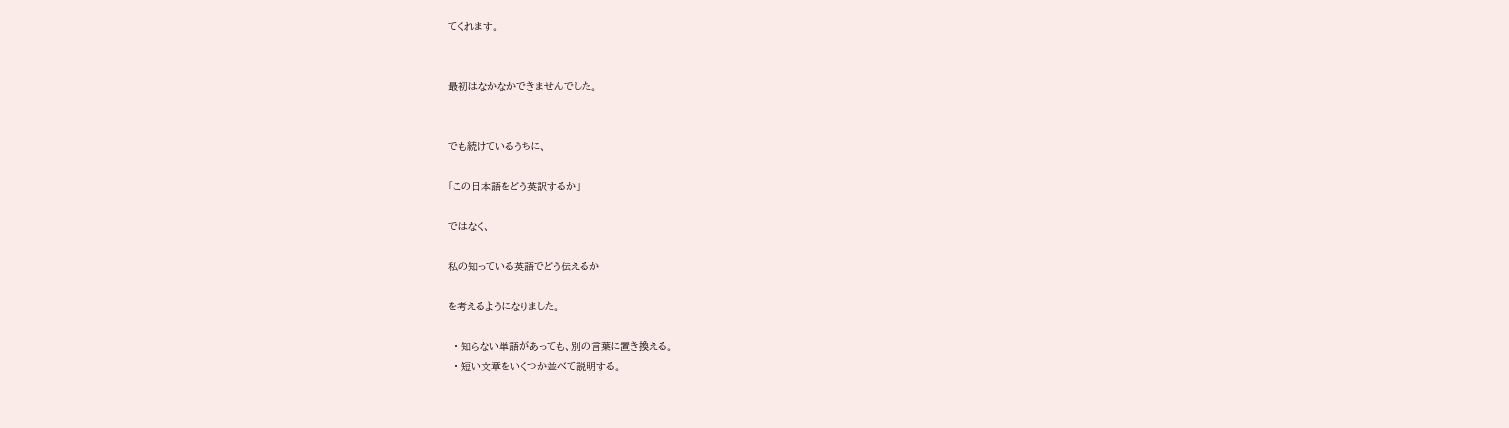てくれます。


最初はなかなかできませんでした。


でも続けているうちに、

「この日本語をどう英訳するか」

ではなく、

私の知っている英語でどう伝えるか

を考えるようになりました。

  • 知らない単語があっても、別の言葉に置き換える。
  • 短い文章をいくつか並べて説明する。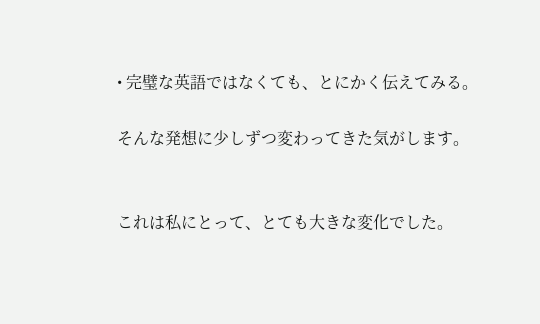• 完璧な英語ではなくても、とにかく伝えてみる。

そんな発想に少しずつ変わってきた気がします。


これは私にとって、とても大きな変化でした。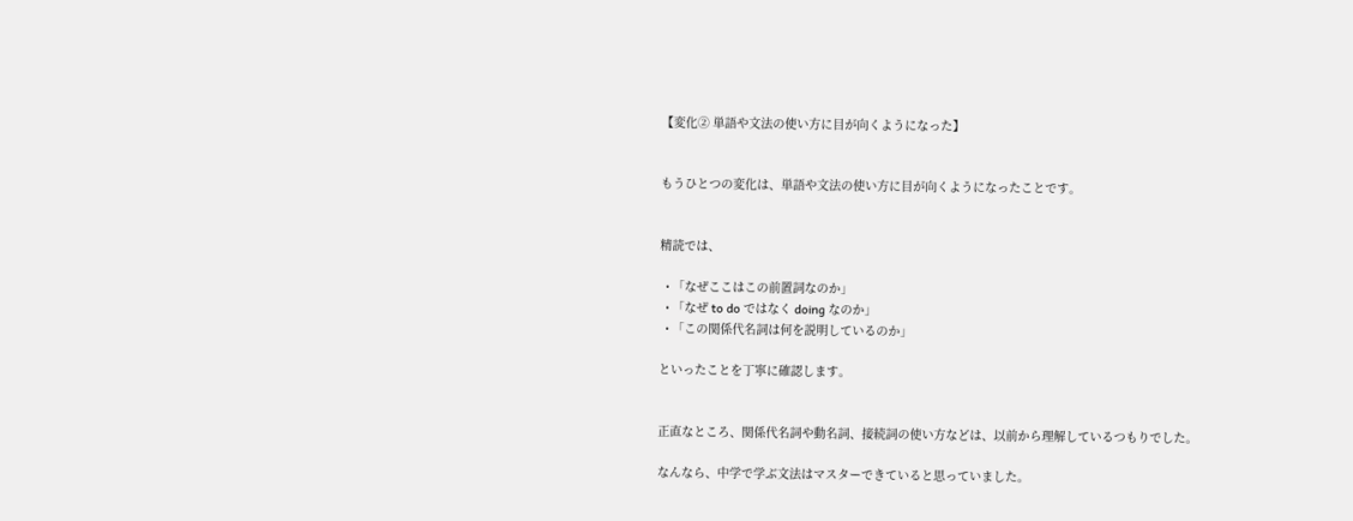【変化② 単語や文法の使い方に目が向くようになった】


もうひとつの変化は、単語や文法の使い方に目が向くようになったことです。


精読では、

  • 「なぜここはこの前置詞なのか」
  • 「なぜ to do ではなく doing なのか」
  • 「この関係代名詞は何を説明しているのか」

といったことを丁寧に確認します。


正直なところ、関係代名詞や動名詞、接続詞の使い方などは、以前から理解しているつもりでした。

なんなら、中学で学ぶ文法はマスターできていると思っていました。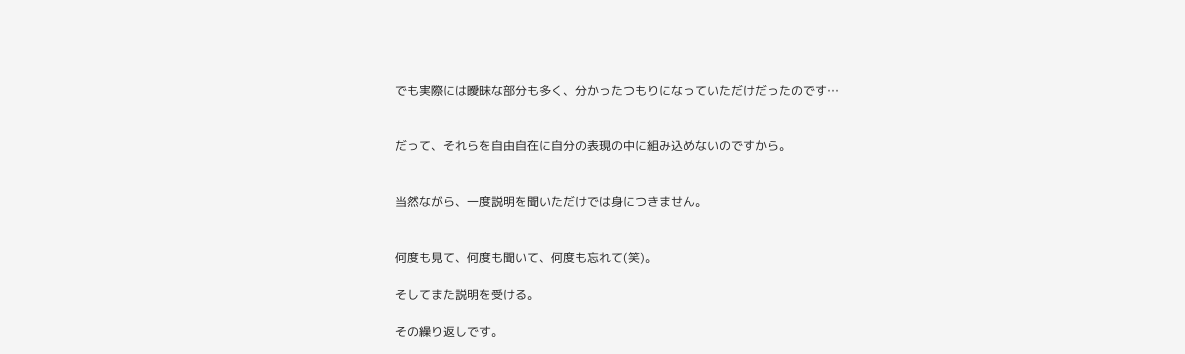でも実際には曖昧な部分も多く、分かったつもりになっていただけだったのです…


だって、それらを自由自在に自分の表現の中に組み込めないのですから。


当然ながら、一度説明を聞いただけでは身につきません。


何度も見て、何度も聞いて、何度も忘れて(笑)。

そしてまた説明を受ける。

その繰り返しです。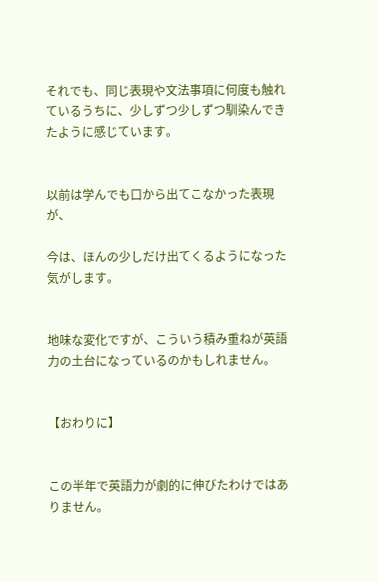それでも、同じ表現や文法事項に何度も触れているうちに、少しずつ少しずつ馴染んできたように感じています。


以前は学んでも口から出てこなかった表現が、

今は、ほんの少しだけ出てくるようになった気がします。


地味な変化ですが、こういう積み重ねが英語力の土台になっているのかもしれません。


【おわりに】


この半年で英語力が劇的に伸びたわけではありません。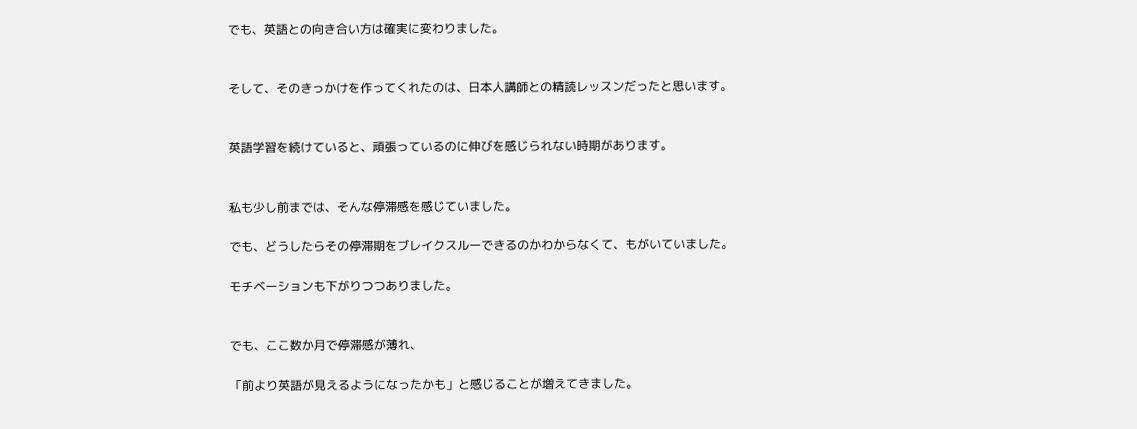でも、英語との向き合い方は確実に変わりました。


そして、そのきっかけを作ってくれたのは、日本人講師との精読レッスンだったと思います。


英語学習を続けていると、頑張っているのに伸びを感じられない時期があります。


私も少し前までは、そんな停滞感を感じていました。

でも、どうしたらその停滞期をブレイクスルーできるのかわからなくて、もがいていました。

モチベーションも下がりつつありました。


でも、ここ数か月で停滞感が薄れ、

「前より英語が見えるようになったかも」と感じることが増えてきました。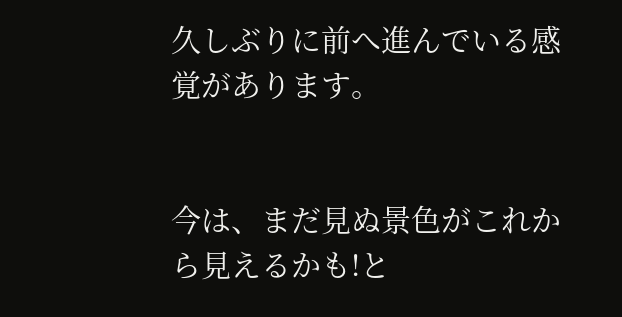久しぶりに前へ進んでいる感覚があります。


今は、まだ見ぬ景色がこれから見えるかも!と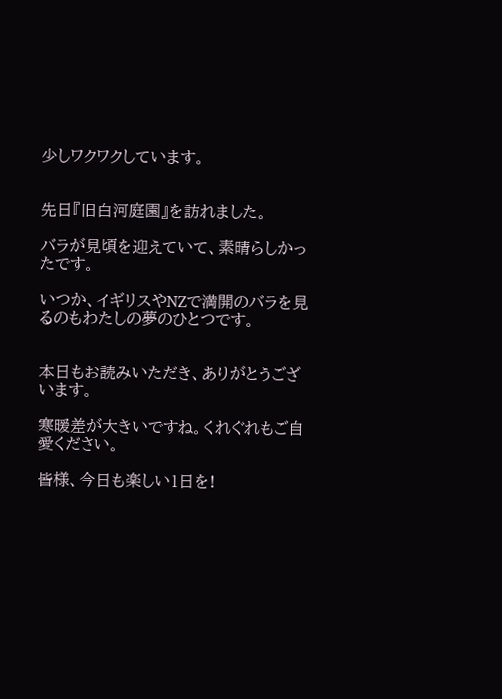少しワクワクしています。


先日『旧白河庭園』を訪れました。

バラが見頃を迎えていて、素晴らしかったです。

いつか、イギリスやNZで満開のバラを見るのもわたしの夢のひとつです。


本日もお読みいただき、ありがとうございます。

寒暖差が大きいですね。くれぐれもご自愛ください。

皆様、今日も楽しい1日を!